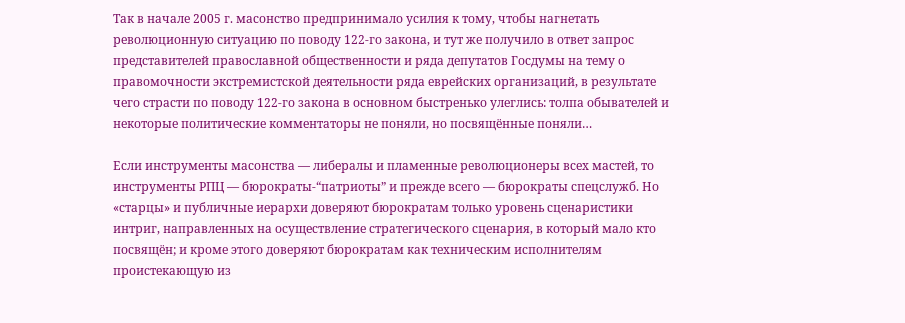Так в начале 2005 г. масонство предпринимало усилия к тому, чтобы нагнетать революционную ситуацию по поводу 122-го закона, и тут же получило в ответ запрос представителей православной общественности и ряда депутатов Госдумы на тему о правомочности экстремистской деятельности ряда еврейских организаций, в результате чего страсти по поводу 122-го закона в основном быстренько улеглись: толпа обывателей и некоторые политические комментаторы не поняли, но посвящённые поняли…

Если инструменты масонства — либералы и пламенные революционеры всех мастей, то инструменты РПЦ — бюрократы-“патриоты” и прежде всего — бюрократы спецслужб. Но «старцы» и публичные иерархи доверяют бюрократам только уровень сценаристики интриг, направленных на осуществление стратегического сценария, в который мало кто посвящён; и кроме этого доверяют бюрократам как техническим исполнителям проистекающую из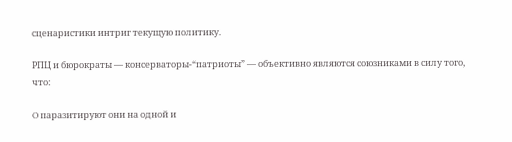сценаристики интриг текущую политику.

РПЦ и бюрократы — консерваторы-“патриоты” — объективно являются союзниками в силу того, что:

O паразитируют они на одной и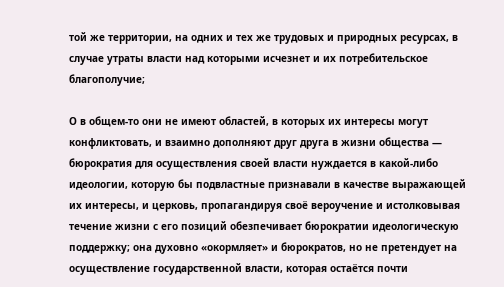той же территории, на одних и тех же трудовых и природных ресурсах, в случае утраты власти над которыми исчезнет и их потребительское благополучие;

O в общем-то они не имеют областей, в которых их интересы могут конфликтовать, и взаимно дополняют друг друга в жизни общества — бюрократия для осуществления своей власти нуждается в какой-либо идеологии, которую бы подвластные признавали в качестве выражающей их интересы, и церковь, пропагандируя своё вероучение и истолковывая течение жизни с его позиций обезпечивает бюрократии идеологическую поддержку; она духовно «окормляет» и бюрократов, но не претендует на осуществление государственной власти, которая остаётся почти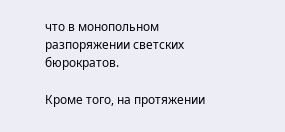что в монопольном разпоряжении светских бюрократов.

Кроме того, на протяжении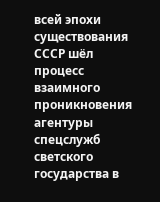всей эпохи существования СССР шёл процесс взаимного проникновения агентуры спецслужб светского государства в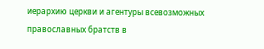иерархию церкви и агентуры всевозможных православных братств в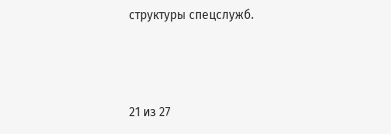структуры спецслужб.



21 из 27